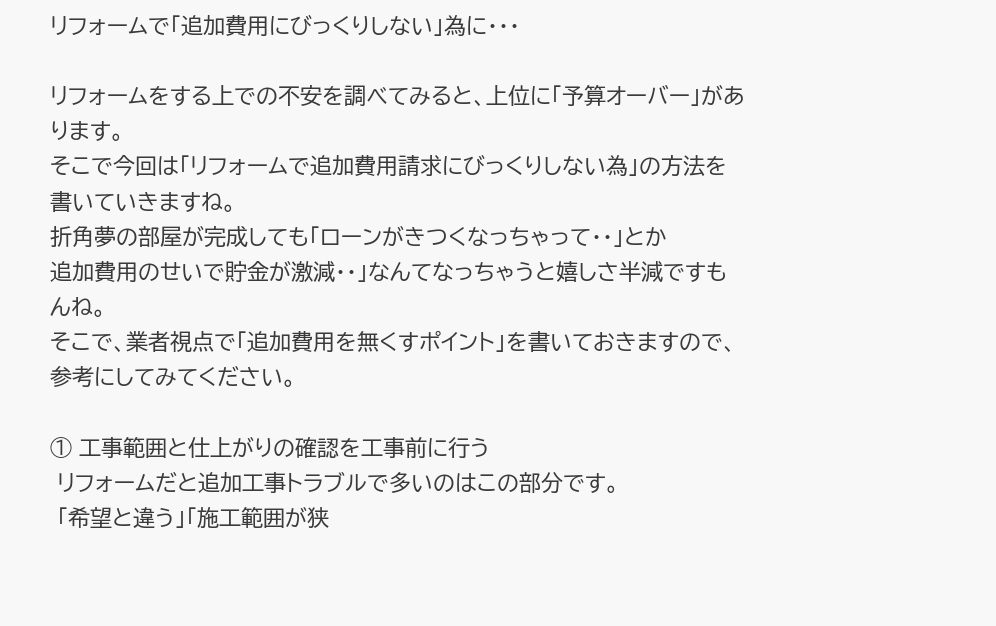リフォームで「追加費用にびっくりしない」為に・・・

リフォームをする上での不安を調べてみると、上位に「予算オーバー」があります。
そこで今回は「リフォームで追加費用請求にびっくりしない為」の方法を書いていきますね。
折角夢の部屋が完成しても「ローンがきつくなっちゃって・・」とか
追加費用のせいで貯金が激減・・」なんてなっちゃうと嬉しさ半減ですもんね。
そこで、業者視点で「追加費用を無くすポイント」を書いておきますので、参考にしてみてください。

① 工事範囲と仕上がりの確認を工事前に行う
 リフォームだと追加工事トラブルで多いのはこの部分です。
 「希望と違う」「施工範囲が狭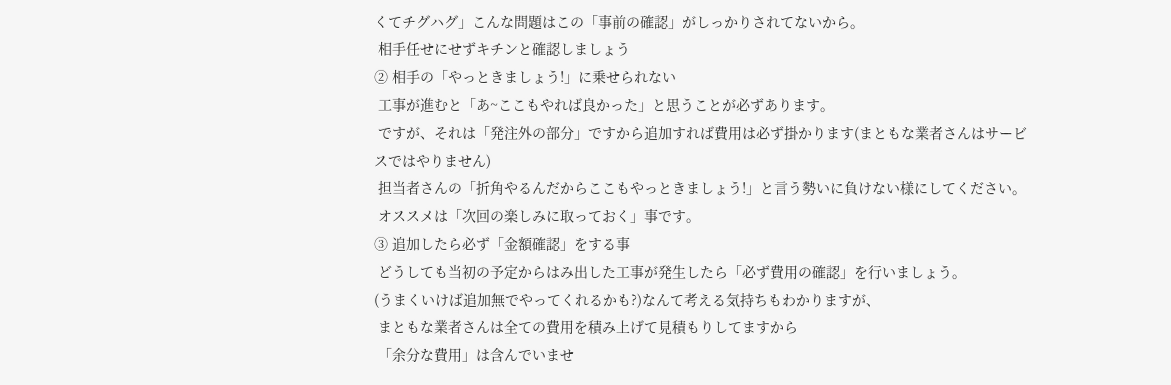くてチグハグ」こんな問題はこの「事前の確認」がしっかりされてないから。
 相手任せにせずキチンと確認しましょう
② 相手の「やっときましょう!」に乗せられない
 工事が進むと「あ~ここもやれば良かった」と思うことが必ずあります。
 ですが、それは「発注外の部分」ですから追加すれば費用は必ず掛かります(まともな業者さんはサービスではやりません)
 担当者さんの「折角やるんだからここもやっときましょう!」と言う勢いに負けない様にしてください。
 オススメは「次回の楽しみに取っておく」事です。
③ 追加したら必ず「金額確認」をする事
 どうしても当初の予定からはみ出した工事が発生したら「必ず費用の確認」を行いましょう。
(うまくいけば追加無でやってくれるかも?)なんて考える気持ちもわかりますが、
 まともな業者さんは全ての費用を積み上げて見積もりしてますから
 「余分な費用」は含んでいませ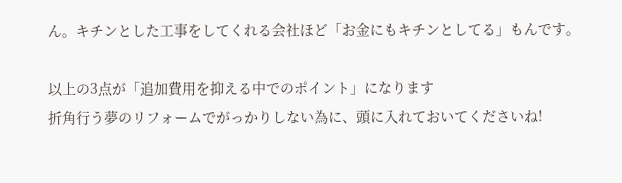ん。キチンとした工事をしてくれる会社ほど「お金にもキチンとしてる」もんです。

以上の3点が「追加費用を抑える中でのポイント」になります
折角行う夢のリフォームでがっかりしない為に、頭に入れておいてくださいね!